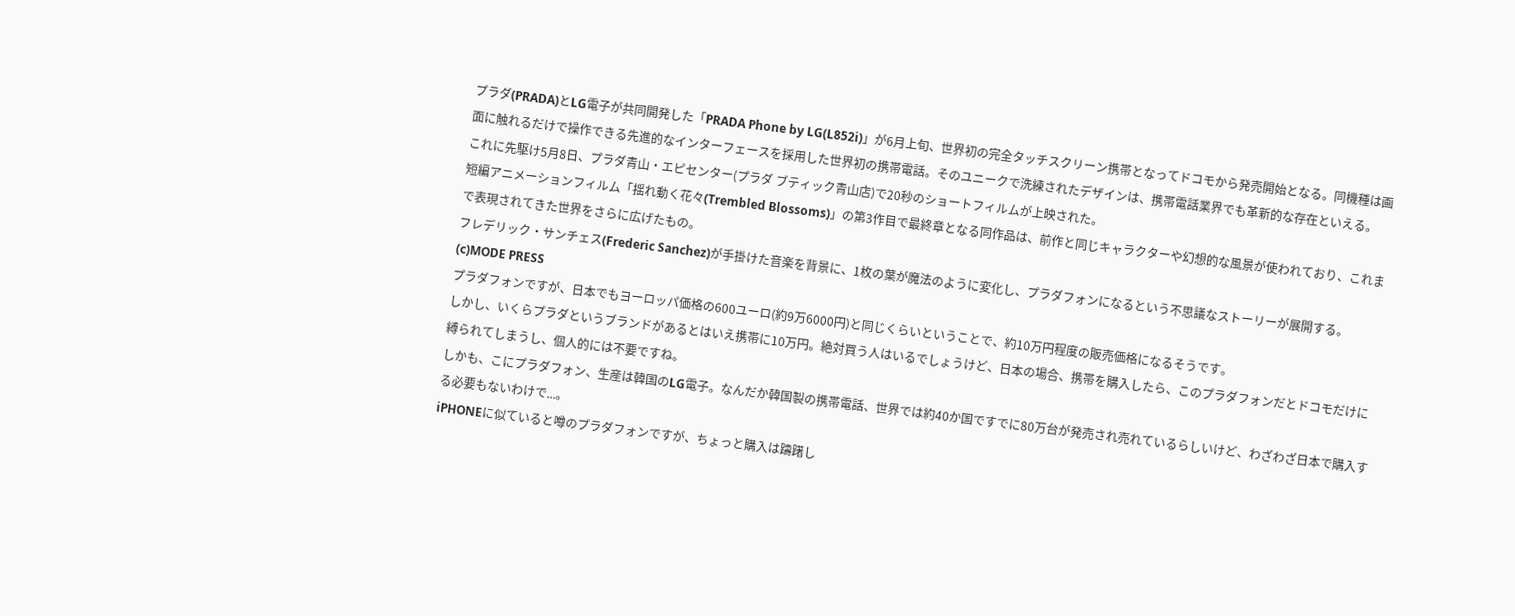プラダ(PRADA)とLG電子が共同開発した「PRADA Phone by LG(L852i)」が6月上旬、世界初の完全タッチスクリーン携帯となってドコモから発売開始となる。同機種は画面に触れるだけで操作できる先進的なインターフェースを採用した世界初の携帯電話。そのユニークで洗練されたデザインは、携帯電話業界でも革新的な存在といえる。
これに先駆け5月8日、プラダ青山・エピセンター(プラダ ブティック青山店)で20秒のショートフィルムが上映された。
短編アニメーションフィルム「揺れ動く花々(Trembled Blossoms)」の第3作目で最終章となる同作品は、前作と同じキャラクターや幻想的な風景が使われており、これまで表現されてきた世界をさらに広げたもの。
フレデリック・サンチェス(Frederic Sanchez)が手掛けた音楽を背景に、1枚の葉が魔法のように変化し、プラダフォンになるという不思議なストーリーが展開する。(c)MODE PRESS
プラダフォンですが、日本でもヨーロッパ価格の600ユーロ(約9万6000円)と同じくらいということで、約10万円程度の販売価格になるそうです。
しかし、いくらプラダというブランドがあるとはいえ携帯に10万円。絶対買う人はいるでしょうけど、日本の場合、携帯を購入したら、このプラダフォンだとドコモだけに縛られてしまうし、個人的には不要ですね。
しかも、こにプラダフォン、生産は韓国のLG電子。なんだか韓国製の携帯電話、世界では約40か国ですでに80万台が発売され売れているらしいけど、わざわざ日本で購入する必要もないわけで...。
iPHONEに似ていると噂のプラダフォンですが、ちょっと購入は躊躇し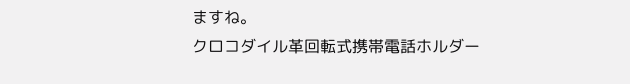ますね。
クロコダイル革回転式携帯電話ホルダー